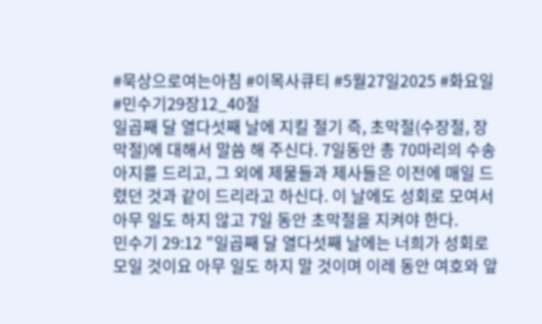#묵상으로여는아침 #이목사큐티 #5월27일2025 #화요일 #민수기29장12_40절
일곱째 달 열다섯째 날에 지킬 절기 즉, 초막절(수장절, 장막절)에 대해서 말씀 해 주신다. 7일동안 총 70마리의 수송아지를 드리고, 그 외에 제물들과 제사들은 이전에 매일 드렸던 것과 같이 드리라고 하신다. 이 날에도 성회로 모여서 아무 일도 하지 않고 7일 동안 초막절을 지켜야 한다.
민수기 29:12 "일곱째 달 열다섯째 날에는 너희가 성회로 모일 것이요 아무 일도 하지 말 것이며 이레 동안 여호와 앞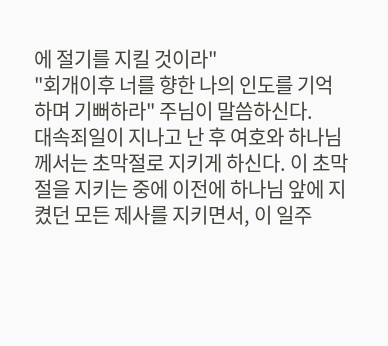에 절기를 지킬 것이라"
"회개이후 너를 향한 나의 인도를 기억하며 기뻐하라" 주님이 말씀하신다.
대속죄일이 지나고 난 후 여호와 하나님께서는 초막절로 지키게 하신다. 이 초막절을 지키는 중에 이전에 하나님 앞에 지켰던 모든 제사를 지키면서, 이 일주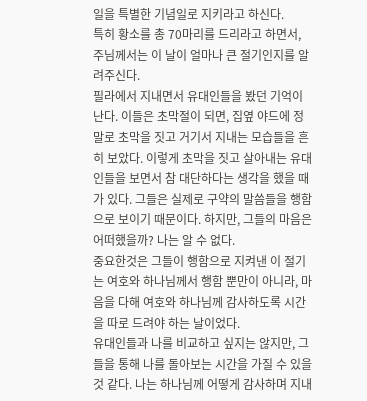일을 특별한 기념일로 지키라고 하신다.
특히 황소를 총 70마리를 드리라고 하면서, 주님께서는 이 날이 얼마나 큰 절기인지를 알려주신다.
필라에서 지내면서 유대인들을 봤던 기억이 난다. 이들은 초막절이 되면, 집옆 야드에 정말로 초막을 짓고 거기서 지내는 모습들을 흔히 보았다. 이렇게 초막을 짓고 살아내는 유대인들을 보면서 참 대단하다는 생각을 했을 때가 있다. 그들은 실제로 구약의 말씀들을 행함으로 보이기 때문이다. 하지만, 그들의 마음은 어떠했을까? 나는 알 수 없다.
중요한것은 그들이 행함으로 지켜낸 이 절기는 여호와 하나님께서 행함 뿐만이 아니라, 마음을 다해 여호와 하나님께 감사하도록 시간을 따로 드려야 하는 날이었다.
유대인들과 나를 비교하고 싶지는 않지만, 그들을 통해 나를 돌아보는 시간을 가질 수 있을 것 같다. 나는 하나님께 어떻게 감사하며 지내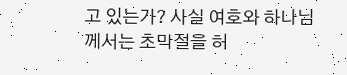고 있는가? 사실 여호와 하나님께서는 초막절을 허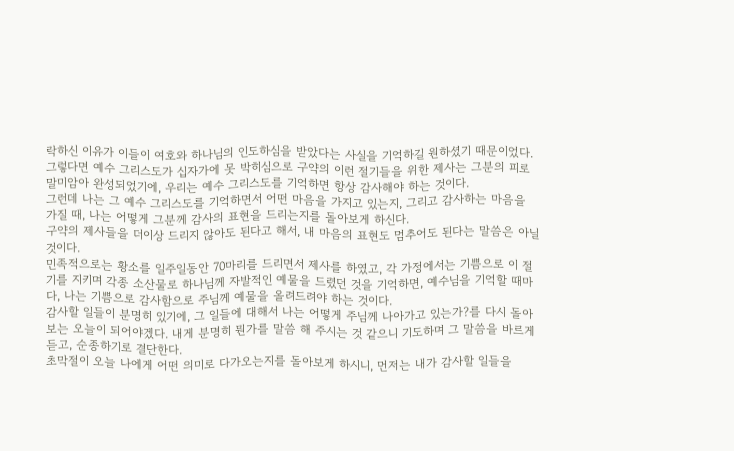락하신 이유가 이들이 여호와 하나님의 인도하심을 받았다는 사실을 기억하길 원하셨기 때문이었다.
그렇다면 예수 그리스도가 십자가에 못 박히심으로 구약의 이런 절기들을 위한 제사는 그분의 피로 말미암아 완성되었기에, 우리는 예수 그리스도를 기억하면 항상 감사해야 하는 것이다.
그런데 나는 그 예수 그리스도를 기억하면서 어떤 마음을 가지고 있는지, 그리고 감사하는 마음을 가질 때, 나는 어떻게 그분께 감사의 표현을 드리는지를 돌아보게 하신다.
구약의 제사들을 더이상 드리지 않아도 된다고 해서, 내 마음의 표현도 멈추어도 된다는 말씀은 아닐것이다.
민족적으로는 황소를 일주일동안 70마리를 드리면서 제사를 하였고, 각 가정에서는 기쁨으로 이 절기를 지키며 각종 소산물로 하나님께 자발적인 예물을 드렸던 것을 기억하면, 예수님을 기억할 때마다, 나는 기쁨으로 감사함으로 주님께 예물을 올려드려야 하는 것이다.
감사할 일들이 분명히 있기에, 그 일들에 대해서 나는 어떻게 주님께 나아가고 있는가?를 다시 돌아보는 오늘이 되어야겠다. 내게 분명히 뭔가를 말씀 해 주시는 것 같으니 기도하며 그 말씀을 바르게 듣고, 순종하기로 결단한다.
초막절이 오늘 나에게 어떤 의미로 다가오는지를 돌아보게 하시니, 먼저는 내가 감사할 일들을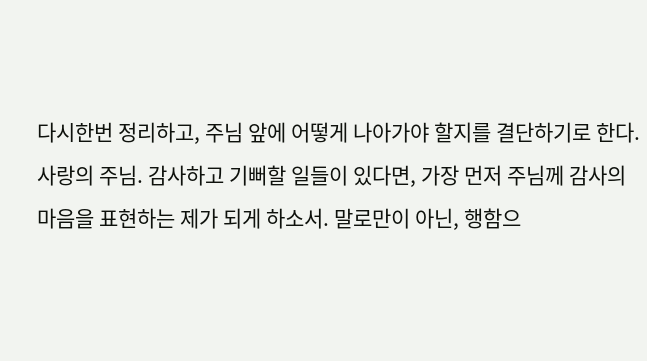다시한번 정리하고, 주님 앞에 어떻게 나아가야 할지를 결단하기로 한다.
사랑의 주님. 감사하고 기뻐할 일들이 있다면, 가장 먼저 주님께 감사의 마음을 표현하는 제가 되게 하소서. 말로만이 아닌, 행함으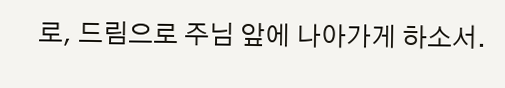로, 드림으로 주님 앞에 나아가게 하소서.